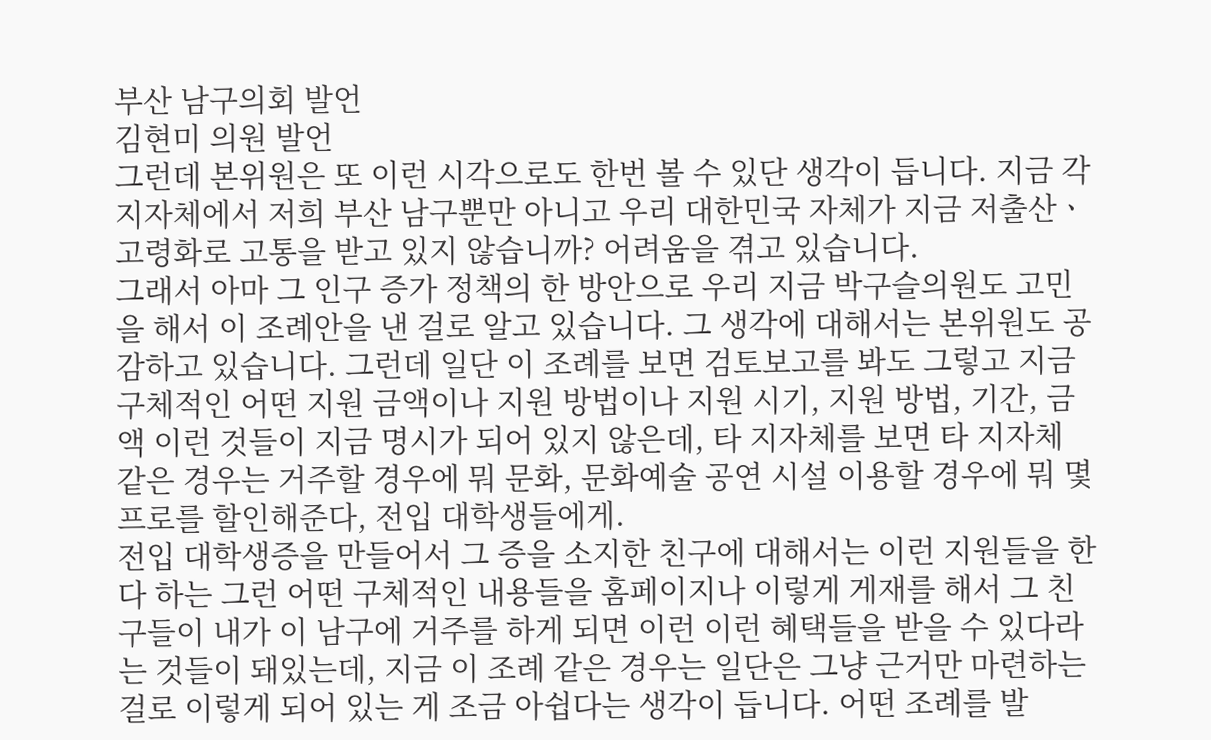부산 남구의회 발언
김현미 의원 발언
그런데 본위원은 또 이런 시각으로도 한번 볼 수 있단 생각이 듭니다. 지금 각 지자체에서 저희 부산 남구뿐만 아니고 우리 대한민국 자체가 지금 저출산ㆍ고령화로 고통을 받고 있지 않습니까? 어려움을 겪고 있습니다.
그래서 아마 그 인구 증가 정책의 한 방안으로 우리 지금 박구슬의원도 고민을 해서 이 조례안을 낸 걸로 알고 있습니다. 그 생각에 대해서는 본위원도 공감하고 있습니다. 그런데 일단 이 조례를 보면 검토보고를 봐도 그렇고 지금 구체적인 어떤 지원 금액이나 지원 방법이나 지원 시기, 지원 방법, 기간, 금액 이런 것들이 지금 명시가 되어 있지 않은데, 타 지자체를 보면 타 지자체 같은 경우는 거주할 경우에 뭐 문화, 문화예술 공연 시설 이용할 경우에 뭐 몇 프로를 할인해준다, 전입 대학생들에게.
전입 대학생증을 만들어서 그 증을 소지한 친구에 대해서는 이런 지원들을 한다 하는 그런 어떤 구체적인 내용들을 홈페이지나 이렇게 게재를 해서 그 친구들이 내가 이 남구에 거주를 하게 되면 이런 이런 혜택들을 받을 수 있다라는 것들이 돼있는데, 지금 이 조례 같은 경우는 일단은 그냥 근거만 마련하는 걸로 이렇게 되어 있는 게 조금 아쉽다는 생각이 듭니다. 어떤 조례를 발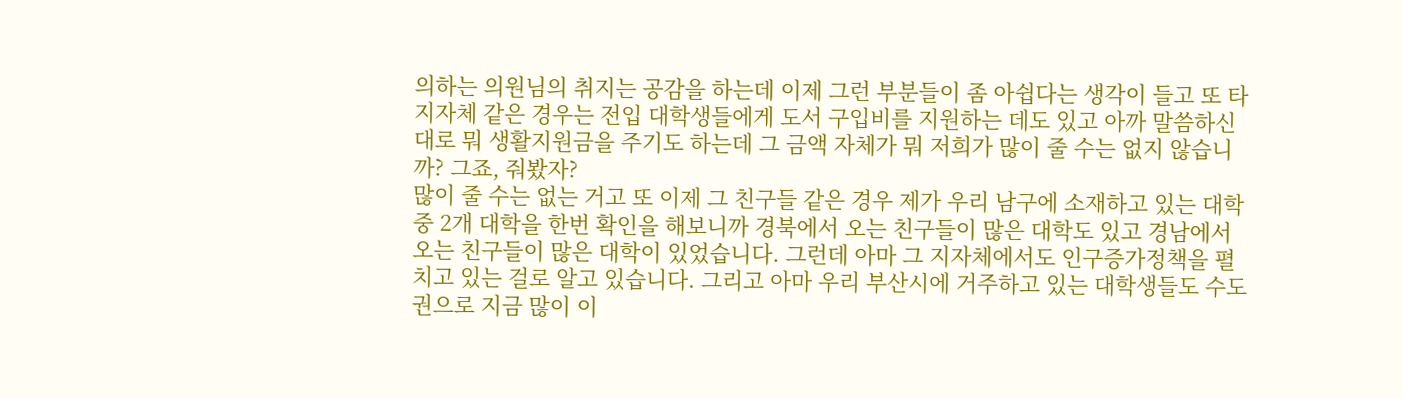의하는 의원님의 취지는 공감을 하는데 이제 그런 부분들이 좀 아쉽다는 생각이 들고 또 타 지자체 같은 경우는 전입 대학생들에게 도서 구입비를 지원하는 데도 있고 아까 말씀하신 대로 뭐 생활지원금을 주기도 하는데 그 금액 자체가 뭐 저희가 많이 줄 수는 없지 않습니까? 그죠, 줘봤자?
많이 줄 수는 없는 거고 또 이제 그 친구들 같은 경우 제가 우리 남구에 소재하고 있는 대학 중 2개 대학을 한번 확인을 해보니까 경북에서 오는 친구들이 많은 대학도 있고 경남에서 오는 친구들이 많은 대학이 있었습니다. 그런데 아마 그 지자체에서도 인구증가정책을 펼치고 있는 걸로 알고 있습니다. 그리고 아마 우리 부산시에 거주하고 있는 대학생들도 수도권으로 지금 많이 이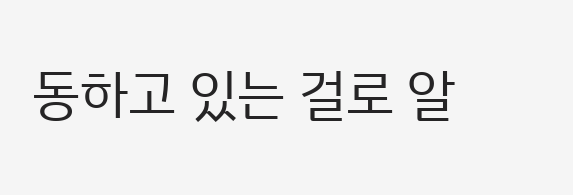동하고 있는 걸로 알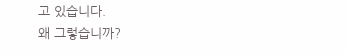고 있습니다.
왜 그렇습니까?